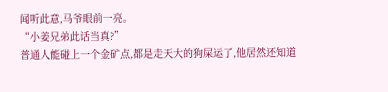闻听此意,马爷眼前一亮。
“小姜兄弟此话当真?”
普通人能碰上一个金矿点,都是走天大的狗屎运了,他居然还知道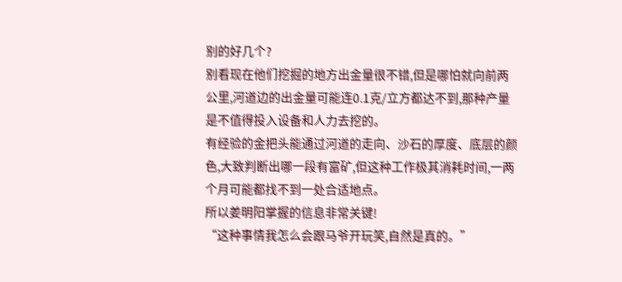别的好几个?
别看现在他们挖掘的地方出金量很不错,但是哪怕就向前两公里,河道边的出金量可能连0.1克/立方都达不到,那种产量是不值得投入设备和人力去挖的。
有经验的金把头能通过河道的走向、沙石的厚度、底层的颜色,大致判断出哪一段有富矿,但这种工作极其消耗时间,一两个月可能都找不到一处合适地点。
所以姜明阳掌握的信息非常关键!
“这种事情我怎么会跟马爷开玩笑,自然是真的。”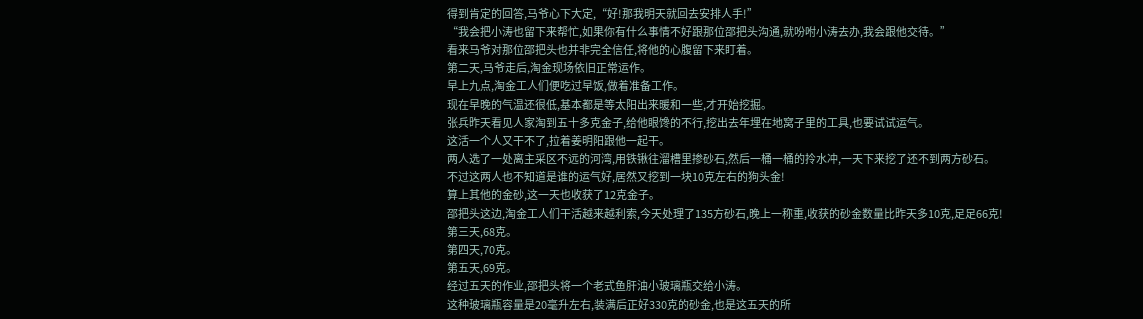得到肯定的回答,马爷心下大定,“好!那我明天就回去安排人手!”
“我会把小涛也留下来帮忙,如果你有什么事情不好跟那位邵把头沟通,就吩咐小涛去办,我会跟他交待。”
看来马爷对那位邵把头也并非完全信任,将他的心腹留下来盯着。
第二天,马爷走后,淘金现场依旧正常运作。
早上九点,淘金工人们便吃过早饭,做着准备工作。
现在早晚的气温还很低,基本都是等太阳出来暖和一些,才开始挖掘。
张兵昨天看见人家淘到五十多克金子,给他眼馋的不行,挖出去年埋在地窝子里的工具,也要试试运气。
这活一个人又干不了,拉着姜明阳跟他一起干。
两人选了一处离主采区不远的河湾,用铁锹往溜槽里掺砂石,然后一桶一桶的拎水冲,一天下来挖了还不到两方砂石。
不过这两人也不知道是谁的运气好,居然又挖到一块10克左右的狗头金!
算上其他的金砂,这一天也收获了12克金子。
邵把头这边,淘金工人们干活越来越利索,今天处理了135方砂石,晚上一称重,收获的砂金数量比昨天多10克,足足66克!
第三天,68克。
第四天,70克。
第五天,69克。
经过五天的作业,邵把头将一个老式鱼肝油小玻璃瓶交给小涛。
这种玻璃瓶容量是20毫升左右,装满后正好330克的砂金,也是这五天的所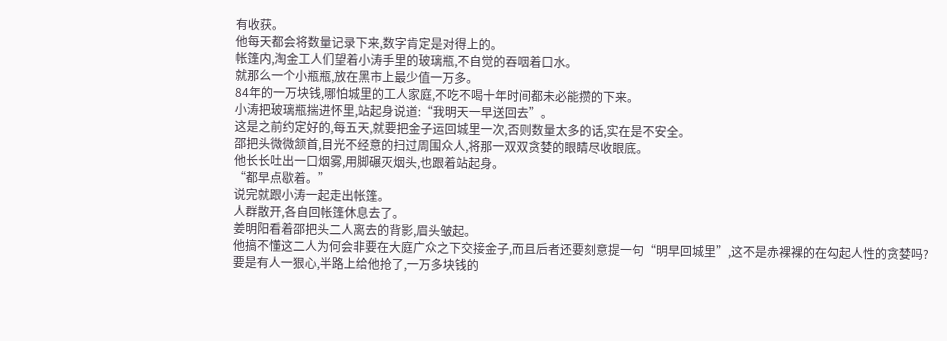有收获。
他每天都会将数量记录下来,数字肯定是对得上的。
帐篷内,淘金工人们望着小涛手里的玻璃瓶,不自觉的吞咽着口水。
就那么一个小瓶瓶,放在黑市上最少值一万多。
84年的一万块钱,哪怕城里的工人家庭,不吃不喝十年时间都未必能攒的下来。
小涛把玻璃瓶揣进怀里,站起身说道:“我明天一早送回去”。
这是之前约定好的,每五天,就要把金子运回城里一次,否则数量太多的话,实在是不安全。
邵把头微微颔首,目光不经意的扫过周围众人,将那一双双贪婪的眼睛尽收眼底。
他长长吐出一口烟雾,用脚碾灭烟头,也跟着站起身。
“都早点歇着。”
说完就跟小涛一起走出帐篷。
人群散开,各自回帐篷休息去了。
姜明阳看着邵把头二人离去的背影,眉头皱起。
他搞不懂这二人为何会非要在大庭广众之下交接金子,而且后者还要刻意提一句“明早回城里”,这不是赤裸裸的在勾起人性的贪婪吗?
要是有人一狠心,半路上给他抢了,一万多块钱的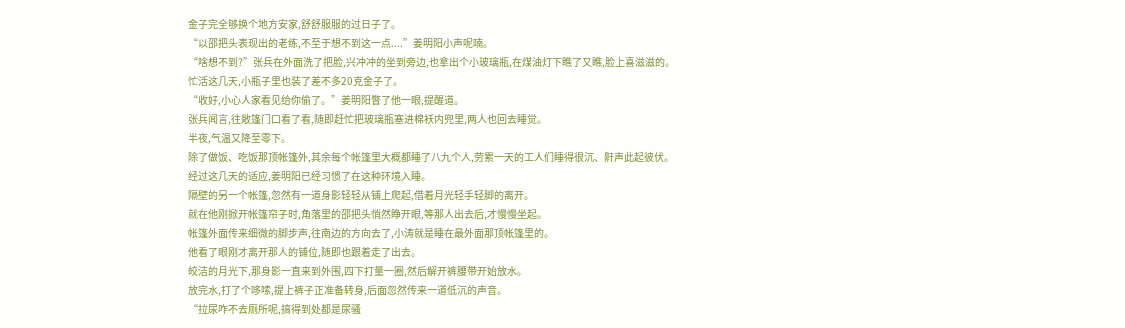金子完全够换个地方安家,舒舒服服的过日子了。
“以邵把头表现出的老练,不至于想不到这一点....”姜明阳小声呢喃。
“啥想不到?”张兵在外面洗了把脸,兴冲冲的坐到旁边,也拿出个小玻璃瓶,在煤油灯下瞧了又瞧,脸上喜滋滋的。
忙活这几天,小瓶子里也装了差不多20克金子了。
“收好,小心人家看见给你偷了。”姜明阳瞥了他一眼,提醒道。
张兵闻言,往敞篷门口看了看,随即赶忙把玻璃瓶塞进棉袄内兜里,两人也回去睡觉。
半夜,气温又降至零下。
除了做饭、吃饭那顶帐篷外,其余每个帐篷里大概都睡了八九个人,劳累一天的工人们睡得很沉、鼾声此起彼伏。
经过这几天的适应,姜明阳已经习惯了在这种环境入睡。
隔壁的另一个帐篷,忽然有一道身影轻轻从铺上爬起,借着月光轻手轻脚的离开。
就在他刚掀开帐篷帘子时,角落里的邵把头悄然睁开眼,等那人出去后,才慢慢坐起。
帐篷外面传来细微的脚步声,往南边的方向去了,小涛就是睡在最外面那顶帐篷里的。
他看了眼刚才离开那人的铺位,随即也跟着走了出去。
皎洁的月光下,那身影一直来到外围,四下打量一圈,然后解开裤腰带开始放水。
放完水,打了个哆嗦,提上裤子正准备转身,后面忽然传来一道低沉的声音。
“拉尿咋不去厕所呢,搞得到处都是尿骚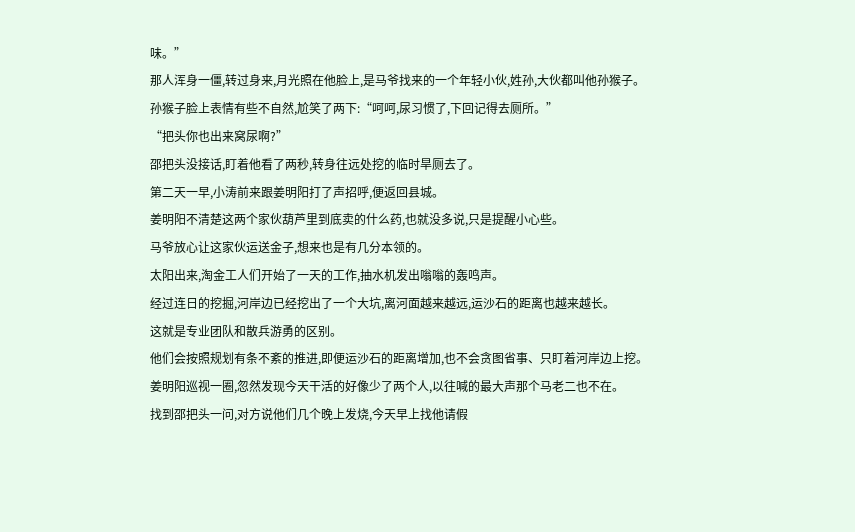味。”
那人浑身一僵,转过身来,月光照在他脸上,是马爷找来的一个年轻小伙,姓孙,大伙都叫他孙猴子。
孙猴子脸上表情有些不自然,尬笑了两下:“呵呵,尿习惯了,下回记得去厕所。”
“把头你也出来窝尿啊?”
邵把头没接话,盯着他看了两秒,转身往远处挖的临时旱厕去了。
第二天一早,小涛前来跟姜明阳打了声招呼,便返回县城。
姜明阳不清楚这两个家伙葫芦里到底卖的什么药,也就没多说,只是提醒小心些。
马爷放心让这家伙运送金子,想来也是有几分本领的。
太阳出来,淘金工人们开始了一天的工作,抽水机发出嗡嗡的轰鸣声。
经过连日的挖掘,河岸边已经挖出了一个大坑,离河面越来越远,运沙石的距离也越来越长。
这就是专业团队和散兵游勇的区别。
他们会按照规划有条不紊的推进,即便运沙石的距离增加,也不会贪图省事、只盯着河岸边上挖。
姜明阳巡视一圈,忽然发现今天干活的好像少了两个人,以往喊的最大声那个马老二也不在。
找到邵把头一问,对方说他们几个晚上发烧,今天早上找他请假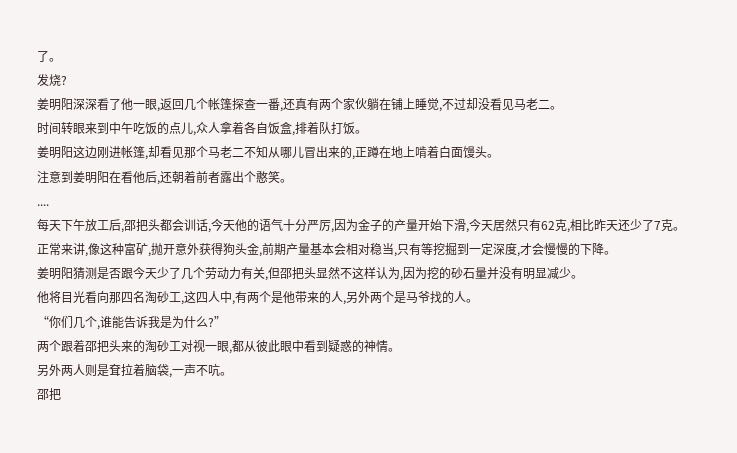了。
发烧?
姜明阳深深看了他一眼,返回几个帐篷探查一番,还真有两个家伙躺在铺上睡觉,不过却没看见马老二。
时间转眼来到中午吃饭的点儿,众人拿着各自饭盒,排着队打饭。
姜明阳这边刚进帐篷,却看见那个马老二不知从哪儿冒出来的,正蹲在地上啃着白面馒头。
注意到姜明阳在看他后,还朝着前者露出个憨笑。
....
每天下午放工后,邵把头都会训话,今天他的语气十分严厉,因为金子的产量开始下滑,今天居然只有62克,相比昨天还少了7克。
正常来讲,像这种富矿,抛开意外获得狗头金,前期产量基本会相对稳当,只有等挖掘到一定深度,才会慢慢的下降。
姜明阳猜测是否跟今天少了几个劳动力有关,但邵把头显然不这样认为,因为挖的砂石量并没有明显减少。
他将目光看向那四名淘砂工,这四人中,有两个是他带来的人,另外两个是马爷找的人。
“你们几个,谁能告诉我是为什么?”
两个跟着邵把头来的淘砂工对视一眼,都从彼此眼中看到疑惑的神情。
另外两人则是耷拉着脑袋,一声不吭。
邵把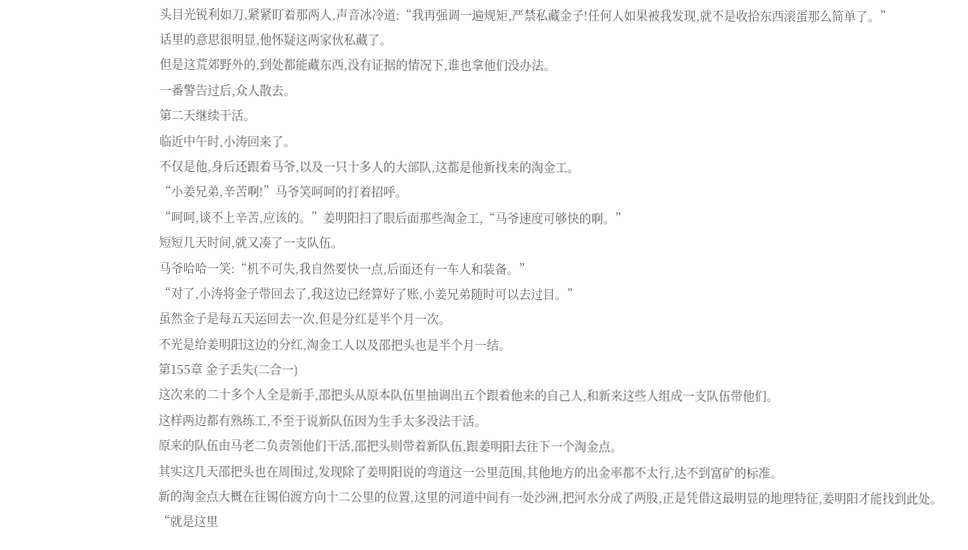头目光锐利如刀,紧紧盯着那两人,声音冰冷道:“我再强调一遍规矩,严禁私藏金子!任何人如果被我发现,就不是收拾东西滚蛋那么简单了。”
话里的意思很明显,他怀疑这两家伙私藏了。
但是这荒郊野外的,到处都能藏东西,没有证据的情况下,谁也拿他们没办法。
一番警告过后,众人散去。
第二天继续干活。
临近中午时,小涛回来了。
不仅是他,身后还跟着马爷,以及一只十多人的大部队,这都是他新找来的淘金工。
“小姜兄弟,辛苦啊!”马爷笑呵呵的打着招呼。
“呵呵,谈不上辛苦,应该的。”姜明阳扫了眼后面那些淘金工,“马爷速度可够快的啊。”
短短几天时间,就又凑了一支队伍。
马爷哈哈一笑:“机不可失,我自然要快一点,后面还有一车人和装备。”
“对了,小涛将金子带回去了,我这边已经算好了账,小姜兄弟随时可以去过目。”
虽然金子是每五天运回去一次,但是分红是半个月一次。
不光是给姜明阳这边的分红,淘金工人以及邵把头也是半个月一结。
第155章 金子丢失(二合一)
这次来的二十多个人全是新手,邵把头从原本队伍里抽调出五个跟着他来的自己人,和新来这些人组成一支队伍带他们。
这样两边都有熟练工,不至于说新队伍因为生手太多没法干活。
原来的队伍由马老二负责领他们干活,邵把头则带着新队伍,跟姜明阳去往下一个淘金点。
其实这几天邵把头也在周围过,发现除了姜明阳说的弯道这一公里范围,其他地方的出金率都不太行,达不到富矿的标准。
新的淘金点大概在往锡伯渡方向十二公里的位置,这里的河道中间有一处沙洲,把河水分成了两股,正是凭借这最明显的地理特征,姜明阳才能找到此处。
“就是这里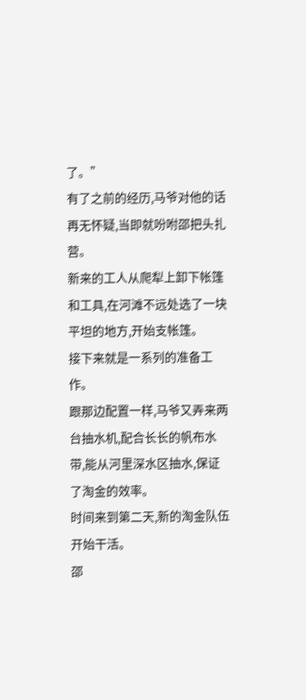了。”
有了之前的经历,马爷对他的话再无怀疑,当即就吩咐邵把头扎营。
新来的工人从爬犁上卸下帐篷和工具,在河滩不远处选了一块平坦的地方,开始支帐篷。
接下来就是一系列的准备工作。
跟那边配置一样,马爷又弄来两台抽水机,配合长长的帆布水带,能从河里深水区抽水,保证了淘金的效率。
时间来到第二天,新的淘金队伍开始干活。
邵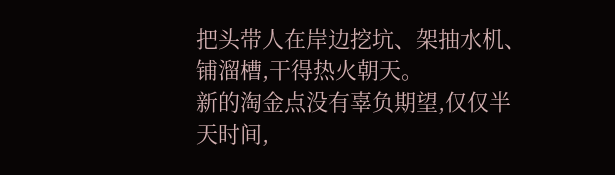把头带人在岸边挖坑、架抽水机、铺溜槽,干得热火朝天。
新的淘金点没有辜负期望,仅仅半天时间,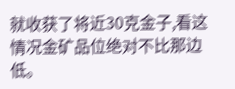就收获了将近30克金子,看这情况金矿品位绝对不比那边低。